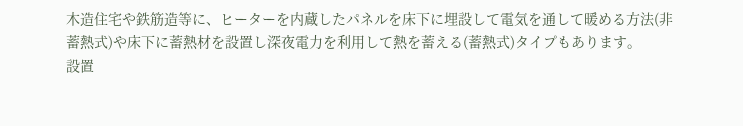木造住宅や鉄筋造等に、ヒーターを内蔵したパネルを床下に埋設して電気を通して暖める方法(非蓄熱式)や床下に蓄熱材を設置し深夜電力を利用して熱を蓄える(蓄熱式)タイプもあります。
設置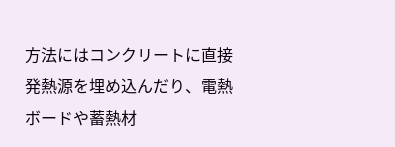方法にはコンクリートに直接発熱源を埋め込んだり、電熱ボードや蓄熱材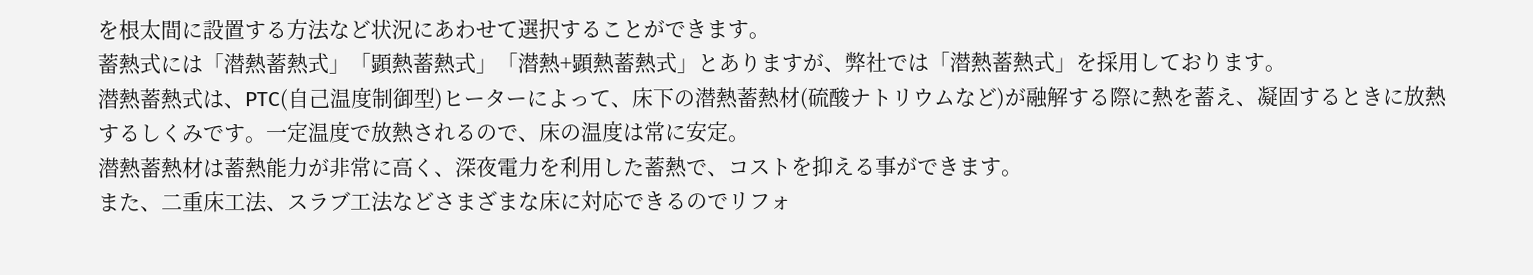を根太間に設置する方法など状況にあわせて選択することができます。
蓄熱式には「潜熱蓄熱式」「顕熱蓄熱式」「潜熱+顕熱蓄熱式」とありますが、弊社では「潜熱蓄熱式」を採用しております。
潜熱蓄熱式は、PTC(自己温度制御型)ヒーターによって、床下の潜熱蓄熱材(硫酸ナトリウムなど)が融解する際に熱を蓄え、凝固するときに放熱するしくみです。一定温度で放熱されるので、床の温度は常に安定。
潜熱蓄熱材は蓄熱能力が非常に高く、深夜電力を利用した蓄熱で、コストを抑える事ができます。
また、二重床工法、スラブ工法などさまざまな床に対応できるのでリフォ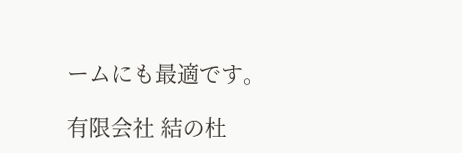ームにも最適です。

有限会社 結の杜